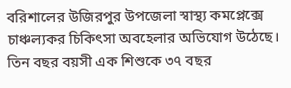বরিশালের উজিরপুর উপজেলা স্বাস্থ্য কমপ্লেক্সে চাঞ্চল্যকর চিকিৎসা অবহেলার অভিযোগ উঠেছে। তিন বছর বয়সী এক শিশুকে ৩৭ বছর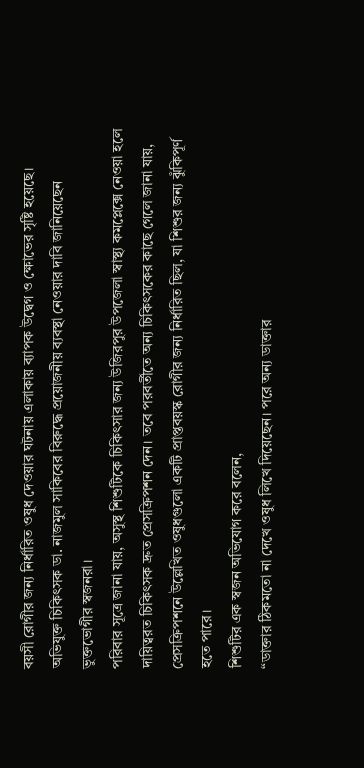বয়সী রোগীর জন্য নির্ধারিত ওষুধ দেওয়ার ঘটনায় এলাকায় ব্যাপক উদ্বেগ ও ক্ষোভের সৃষ্টি হয়েছে।
অভিযুক্ত চিকিৎসক ডা. নাজমুল সাকিবের বিরুদ্ধে প্রয়োজনীয় ব্যবস্থা নেওয়ার দাবি জানিয়েছেন ভুক্তভোগীর স্বজনরা।
পরিবার সূত্রে জানা যায়, অসুস্থ শিশুটিকে চিকিৎসার জন্য উজিরপুর উপজেলা স্বাস্থ্য কমপ্লেক্সে নেওয়া হলে দায়িত্বরত চিকিৎসক দ্রুত প্রেসক্রিপশন দেন। তবে পরবর্তীতে অন্য চিকিৎসকের কাছে গেলে জানা যায়, প্রেসক্রিপশনে উল্লেখিত ওষুধগুলো একটি প্রাপ্তবয়স্ক রোগীর জন্য নির্ধারিত ছিল, যা শিশুর জন্য ঝুঁকিপূর্ণ হতে পারে।
শিশুটির এক স্বজন অভিযোগ করে বলেন,
“ডাক্তার ঠিকমতো না দেখে ওষুধ লিখে দিয়েছেন। পরে অন্য ডাক্তার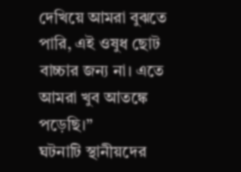দেখিয়ে আমরা বুঝতে পারি, এই ওষুধ ছোট বাচ্চার জন্য না। এতে আমরা খুব আতঙ্কে পড়েছি।”
ঘটনাটি স্থানীয়দের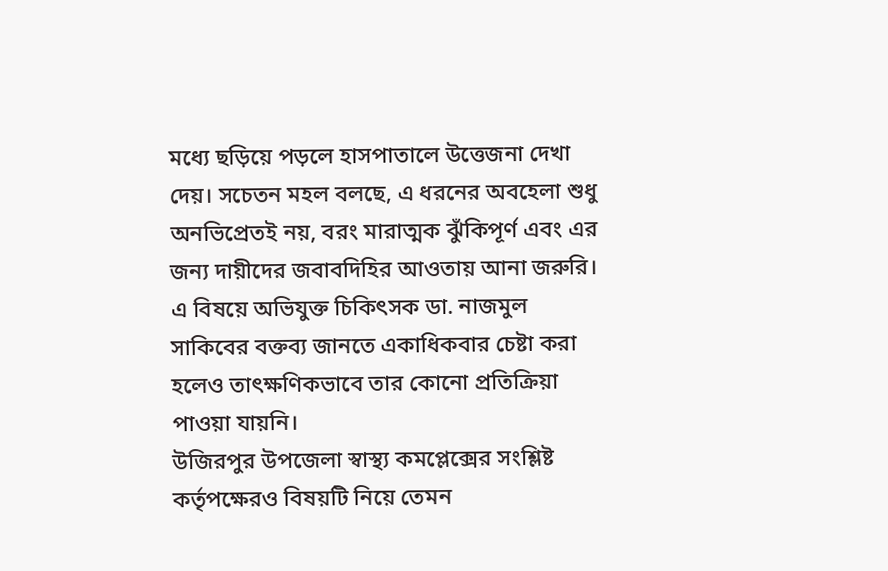মধ্যে ছড়িয়ে পড়লে হাসপাতালে উত্তেজনা দেখা দেয়। সচেতন মহল বলছে, এ ধরনের অবহেলা শুধু অনভিপ্রেতই নয়, বরং মারাত্মক ঝুঁকিপূর্ণ এবং এর জন্য দায়ীদের জবাবদিহির আওতায় আনা জরুরি।
এ বিষয়ে অভিযুক্ত চিকিৎসক ডা. নাজমুল সাকিবের বক্তব্য জানতে একাধিকবার চেষ্টা করা হলেও তাৎক্ষণিকভাবে তার কোনো প্রতিক্রিয়া পাওয়া যায়নি।
উজিরপুর উপজেলা স্বাস্থ্য কমপ্লেক্সের সংশ্লিষ্ট কর্তৃপক্ষেরও বিষয়টি নিয়ে তেমন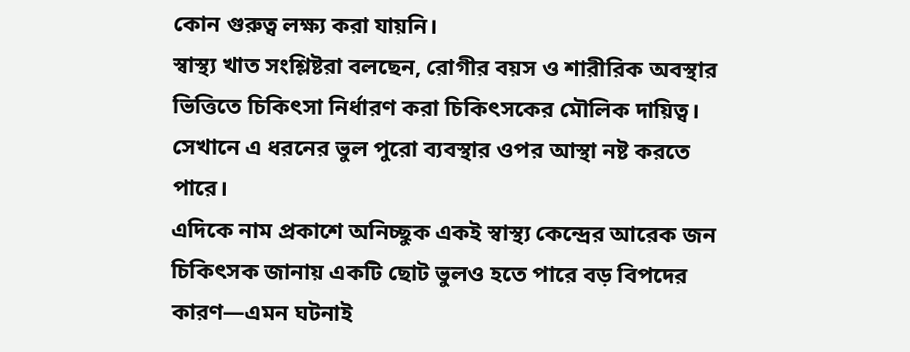কোন গুরুত্ব লক্ষ্য করা যায়নি।
স্বাস্থ্য খাত সংশ্লিষ্টরা বলছেন, রোগীর বয়স ও শারীরিক অবস্থার ভিত্তিতে চিকিৎসা নির্ধারণ করা চিকিৎসকের মৌলিক দায়িত্ব। সেখানে এ ধরনের ভুল পুরো ব্যবস্থার ওপর আস্থা নষ্ট করতে পারে।
এদিকে নাম প্রকাশে অনিচ্ছুক একই স্বাস্থ্য কেন্দ্রের আরেক জন চিকিৎসক জানায় একটি ছোট ভুলও হতে পারে বড় বিপদের কারণ—এমন ঘটনাই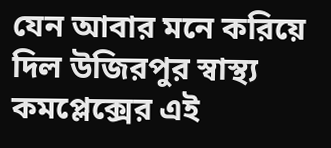যেন আবার মনে করিয়ে দিল উজিরপুর স্বাস্থ্য কমপ্লেক্সের এই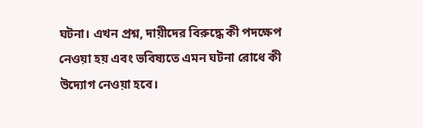ঘটনা। এখন প্রশ্ন, দায়ীদের বিরুদ্ধে কী পদক্ষেপ নেওয়া হয় এবং ভবিষ্যতে এমন ঘটনা রোধে কী উদ্যোগ নেওয়া হবে।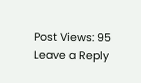Post Views: 95
Leave a Reply